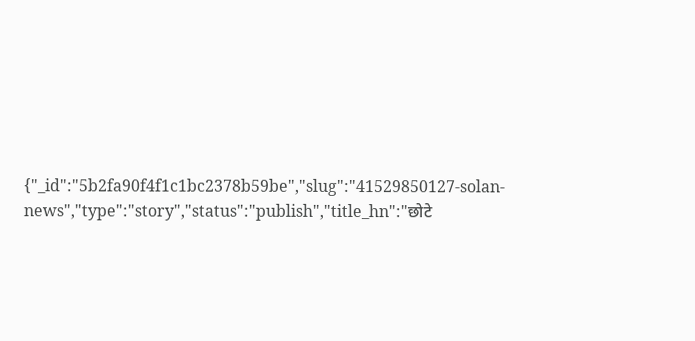{"_id":"5b2fa90f4f1c1bc2378b59be","slug":"41529850127-solan-news","type":"story","status":"publish","title_hn":"छोटे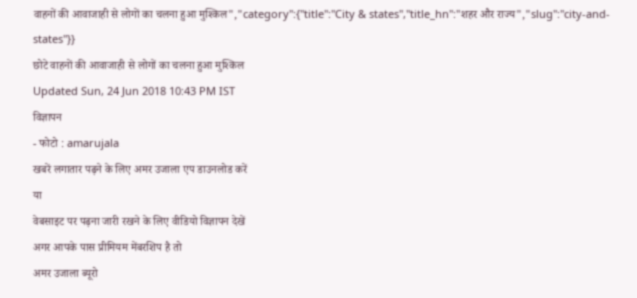वाहनों की आवाजाही से लोगों का चलना हुआ मुश्किल","category":{"title":"City & states","title_hn":"शहर और राज्य","slug":"city-and-states"}}
छोटे वाहनों की आवाजाही से लोगों का चलना हुआ मुश्किल
Updated Sun, 24 Jun 2018 10:43 PM IST
विज्ञापन
- फोटो : amarujala
खबरें लगातार पढ़ने के लिए अमर उजाला एप डाउनलोड करें
या
वेबसाइट पर पढ़ना जारी रखने के लिए वीडियो विज्ञापन देखें
अगर आपके पास प्रीमियम मेंबरशिप है तो
अमर उजाला ब्यूरो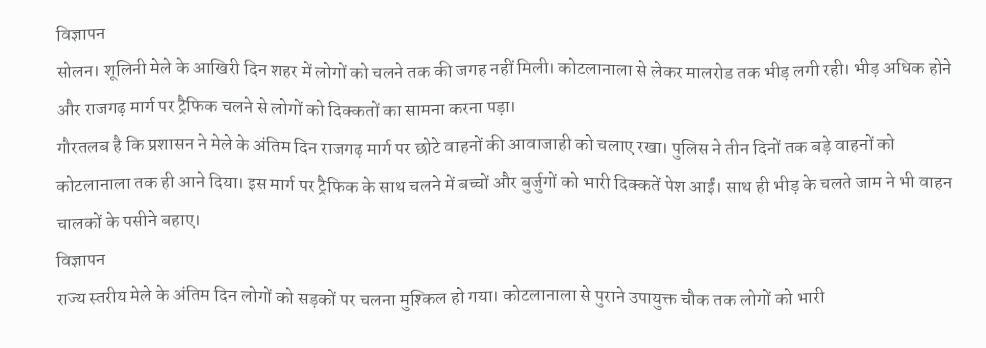विज्ञापन
सोलन। शूलिनी मेले के आखिरी दिन शहर में लोगों को चलने तक की जगह नहीं मिली। कोटलानाला से लेकर मालरोड तक भीड़ लगी रही। भीड़ अधिक होने और राजगढ़ मार्ग पर ट्रैफिक चलने से लोगों को दिक्कतों का सामना करना पड़ा।
गौरतलब है कि प्रशासन ने मेले के अंतिम दिन राजगढ़ मार्ग पर छोटे वाहनों की आवाजाही को चलाए रखा। पुलिस ने तीन दिनों तक बड़े वाहनों को कोटलानाला तक ही आने दिया। इस मार्ग पर ट्रैफिक के साथ चलने में बच्चों और बुर्जुगों को भारी दिक्कतें पेश आईं। साथ ही भीड़ के चलते जाम ने भी वाहन चालकों के पसीने बहाए।
विज्ञापन
राज्य स्तरीय मेले के अंतिम दिन लोगों को सड़कों पर चलना मुश्किल हो गया। कोटलानाला से पुराने उपायुक्त चौक तक लोगों को भारी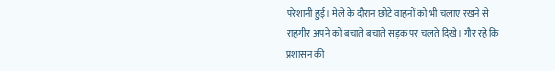परेशानी हुई। मेले के दौरान छोटे वाहनों को भी चलाए रखने से राहगीर अपने को बचाते बचाते सड़क पर चलते दिखे। गौर रहे कि प्रशासन की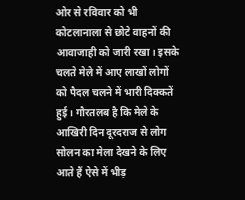ओर से रविवार को भी कोटलानाला से छोटे वाहनों की आवाजाही को जारी रखा। इसके चलते मेले में आए लाखों लोगों को पैदल चलने में भारी दिक्कतें हुई। गौरतलब है कि मेले के आखिरी दिन दूरदराज से लोग सोलन का मेला देखने के लिए आते हैं ऐसे में भीड़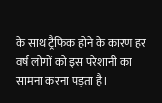के साथ ट्रैफिक होने के कारण हर वर्ष लोगों को इस परेशानी का सामना करना पड़ता है।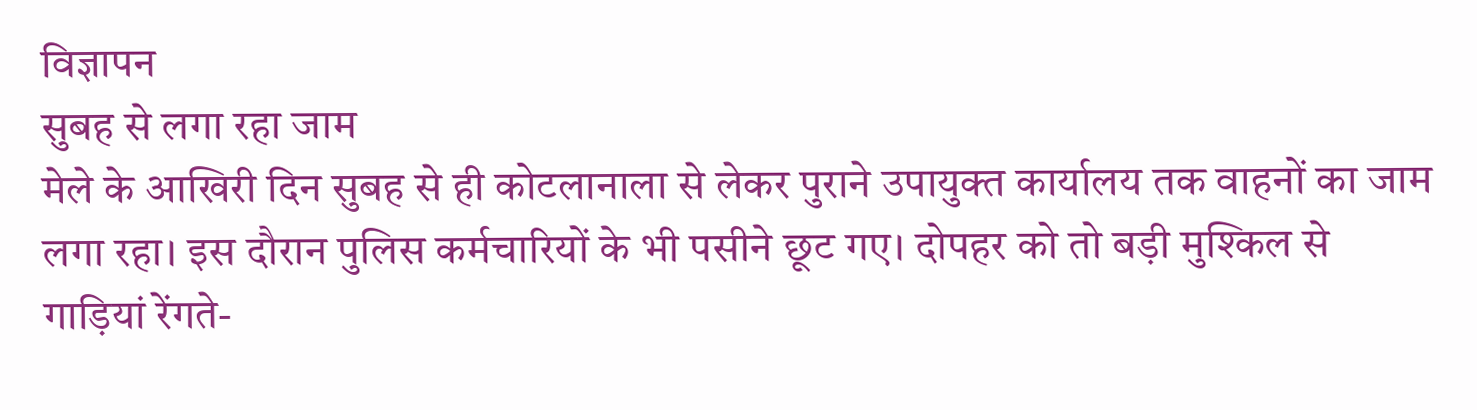विज्ञापन
सुबह से लगा रहा जाम
मेले के आखिरी दिन सुबह से ही कोटलानाला से लेकर पुराने उपायुक्त कार्यालय तक वाहनों का जाम लगा रहा। इस दौरान पुलिस कर्मचारियों के भी पसीने छूट गए। दोपहर को तो बड़ी मुश्किल से गाड़ियां रेंगते-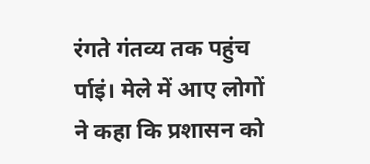रंगते गंतव्य तक पहुंच र्पाइं। मेले में आए लोगों ने कहा कि प्रशासन को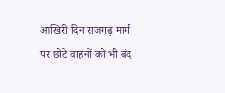आखिरी दिन राजगढ़ मार्ग पर छोटे वाहनों को भी बंद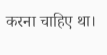करना चाहिए था।